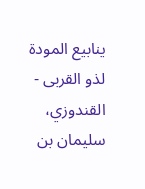ينابيع المودة لذو القربى - القندوزي، سليمان بن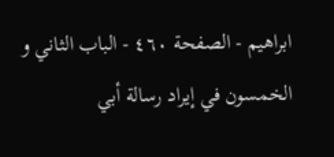ابراهيم - الصفحة ٤٦٠ - الباب الثاني و الخمسون في إيراد رسالة أبي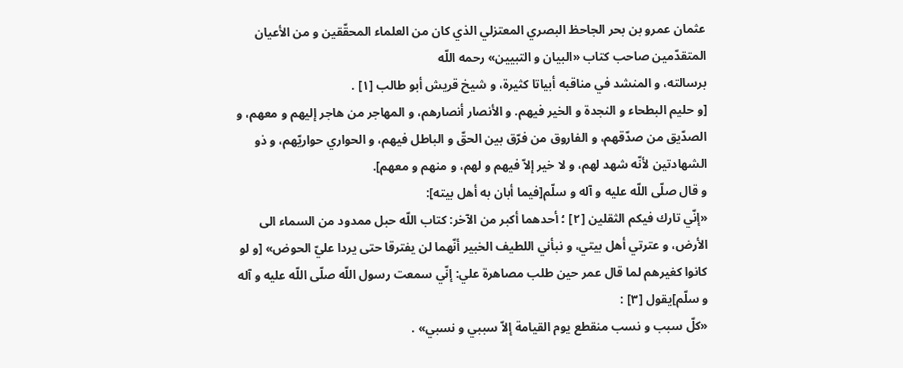عثمان عمرو بن بحر الجاحظ البصري المعتزلي الذي كان من العلماء المحقّقين و من الأعيان المتقدّمين صاحب كتاب «البيان و التبيين» رحمه اللّه
برسالته، و المنشد في مناقبه أبياتا كثيرة، و شيخ قريش أبو طالب [١] .
[و حليم البطحاء و النجدة و الخير فيهم. و الأنصار أنصارهم، و المهاجر من هاجر إليهم و معهم، و الصدّيق من صدّقهم، و الفاروق من فرّق بين الحقّ و الباطل فيهم، و الحواري حواريّهم، و ذو الشهادتين لأنّه شهد لهم، و لا خير إلاّ فيهم و لهم، و منهم و معهم].
و قال صلّى اللّه عليه و آله و سلّم[فيما أبان به أهل بيته]:
«إنّي تارك فيكم الثقلين [٢] ؛ أحدهما أكبر من الآخر: كتاب اللّه حبل ممدود من السماء الى الأرض، و عترتي أهل بيتي، و نبأني اللطيف الخبير أنّهما لن يفترقا حتى يردا عليّ الحوض» [و لو كانوا كغيرهم لما قال عمر حين طلب مصاهرة علي: إنّي سمعت رسول اللّه صلّى اللّه عليه و آله و سلّم]يقول [٣] :
«كلّ سبب و نسب منقطع يوم القيامة إلاّ سببي و نسبي» .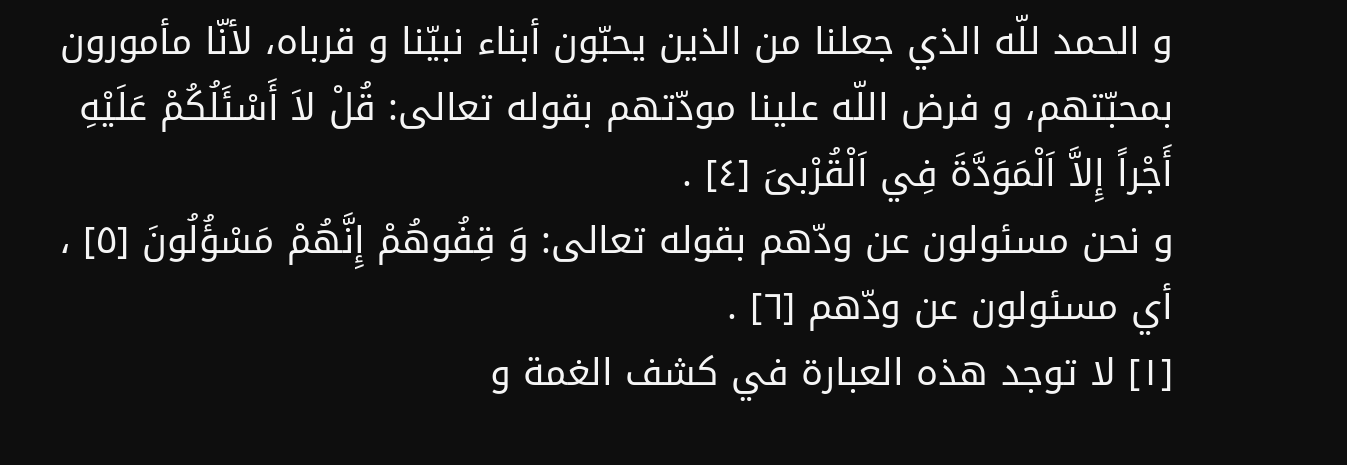و الحمد للّه الذي جعلنا من الذين يحبّون أبناء نبيّنا و قرباه، لأنّا مأمورون بمحبّتهم، و فرض اللّه علينا مودّتهم بقوله تعالى: قُلْ لاَ أَسْئَلُكُمْ عَلَيْهِ أَجْراً إِلاَّ اَلْمَوَدَّةَ فِي اَلْقُرْبىَ [٤] .
و نحن مسئولون عن ودّهم بقوله تعالى: وَ قِفُوهُمْ إِنَّهُمْ مَسْؤُلُونَ [٥] ، أي مسئولون عن ودّهم [٦] .
[١] لا توجد هذه العبارة في كشف الغمة و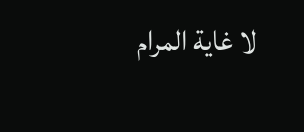لا غاية المرام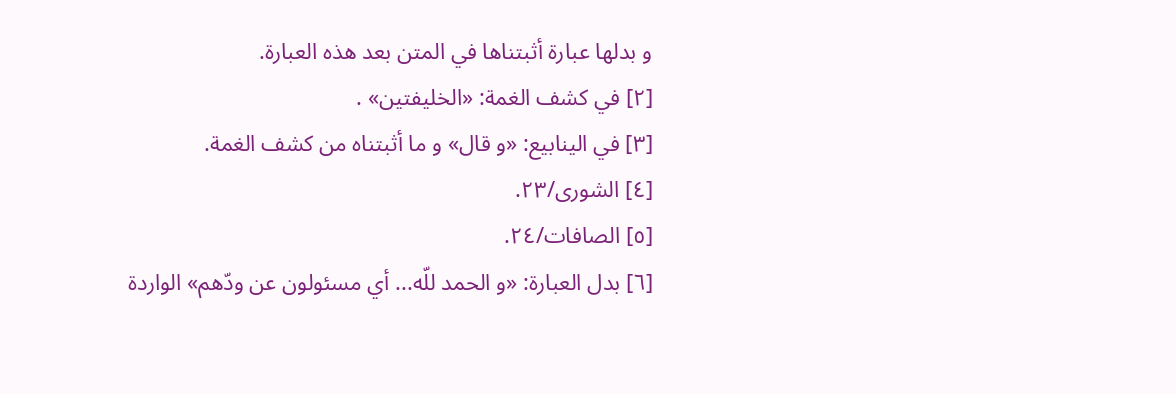و بدلها عبارة أثبتناها في المتن بعد هذه العبارة.
[٢] في كشف الغمة: «الخليفتين» .
[٣] في الينابيع: «و قال» و ما أثبتناه من كشف الغمة.
[٤] الشورى/٢٣.
[٥] الصافات/٢٤.
[٦] بدل العبارة: «و الحمد للّه... أي مسئولون عن ودّهم» الواردة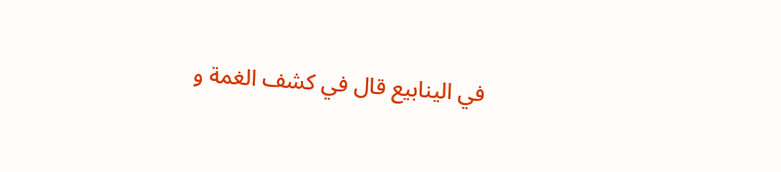في الينابيع قال في كشف الغمة و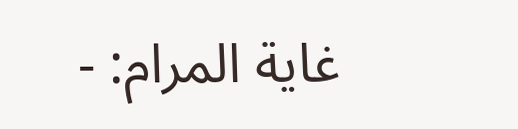غاية المرام: -